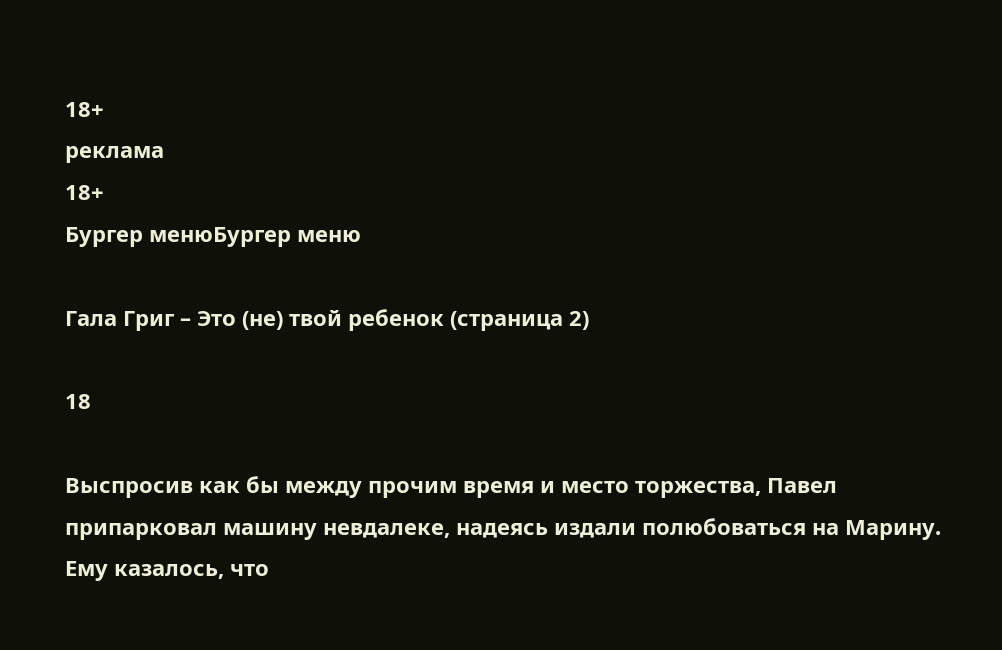18+
реклама
18+
Бургер менюБургер меню

Гала Григ – Это (не) твой ребенок (страница 2)

18

Выспросив как бы между прочим время и место торжества, Павел припарковал машину невдалеке, надеясь издали полюбоваться на Марину. Ему казалось, что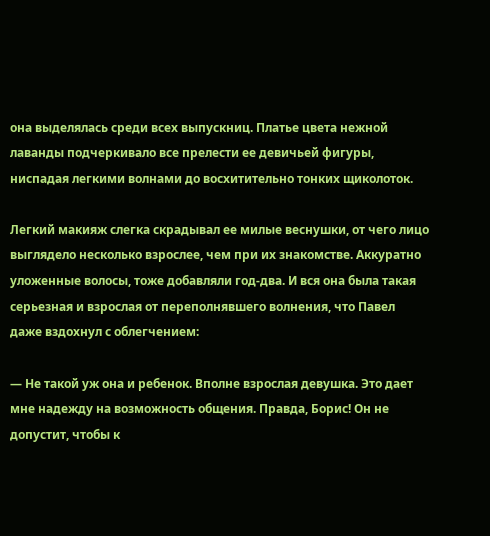она выделялась среди всех выпускниц. Платье цвета нежной лаванды подчеркивало все прелести ее девичьей фигуры, ниспадая легкими волнами до восхитительно тонких щиколоток.

Легкий макияж слегка скрадывал ее милые веснушки, от чего лицо выглядело несколько взрослее, чем при их знакомстве. Аккуратно уложенные волосы, тоже добавляли год-два. И вся она была такая серьезная и взрослая от переполнявшего волнения, что Павел даже вздохнул с облегчением:

— Не такой уж она и ребенок. Вполне взрослая девушка. Это дает мне надежду на возможность общения. Правда, Борис! Он не допустит, чтобы к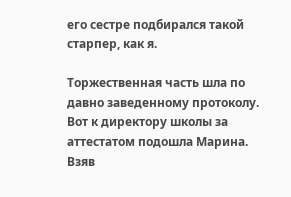его сестре подбирался такой старпер, как я.

Торжественная часть шла по давно заведенному протоколу. Вот к директору школы за аттестатом подошла Марина. Взяв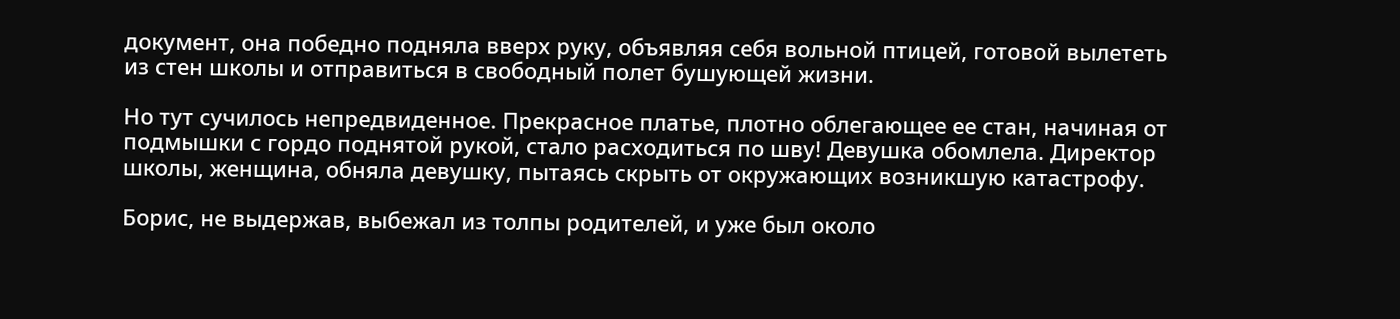документ, она победно подняла вверх руку, объявляя себя вольной птицей, готовой вылететь из стен школы и отправиться в свободный полет бушующей жизни.

Но тут сучилось непредвиденное. Прекрасное платье, плотно облегающее ее стан, начиная от подмышки с гордо поднятой рукой, стало расходиться по шву! Девушка обомлела. Директор школы, женщина, обняла девушку, пытаясь скрыть от окружающих возникшую катастрофу.

Борис, не выдержав, выбежал из толпы родителей, и уже был около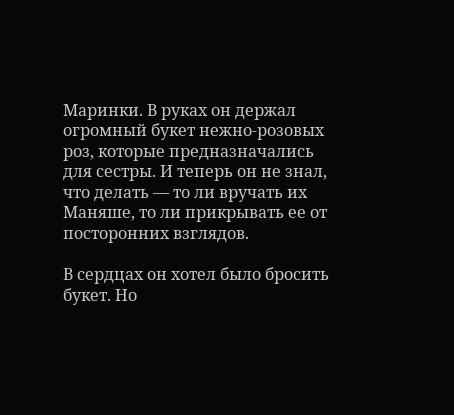Маринки. В руках он держал огромный букет нежно-розовых роз, которые предназначались для сестры. И теперь он не знал, что делать — то ли вручать их Маняше, то ли прикрывать ее от посторонних взглядов.

В сердцах он хотел было бросить букет. Но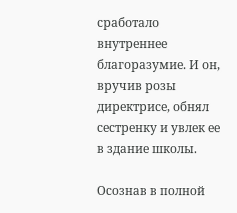сработало внутреннее благоразумие. И он, вручив розы директрисе, обнял сестренку и увлек ее в здание школы.

Осознав в полной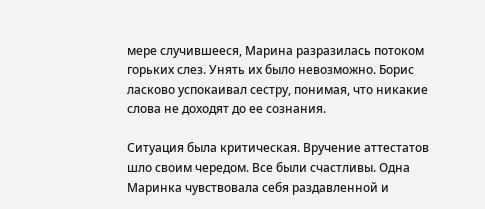мере случившееся, Марина разразилась потоком горьких слез. Унять их было невозможно. Борис ласково успокаивал сестру, понимая, что никакие слова не доходят до ее сознания.

Ситуация была критическая. Вручение аттестатов шло своим чередом. Все были счастливы. Одна Маринка чувствовала себя раздавленной и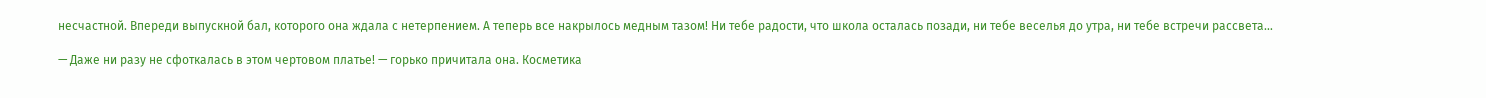несчастной. Впереди выпускной бал, которого она ждала с нетерпением. А теперь все накрылось медным тазом! Ни тебе радости, что школа осталась позади, ни тебе веселья до утра, ни тебе встречи рассвета…

— Даже ни разу не сфоткалась в этом чертовом платье! — горько причитала она. Косметика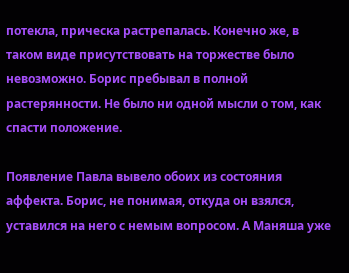потекла, прическа растрепалась. Конечно же, в таком виде присутствовать на торжестве было невозможно. Борис пребывал в полной растерянности. Не было ни одной мысли о том, как спасти положение.

Появление Павла вывело обоих из состояния аффекта. Борис, не понимая, откуда он взялся, уставился на него с немым вопросом. А Маняша уже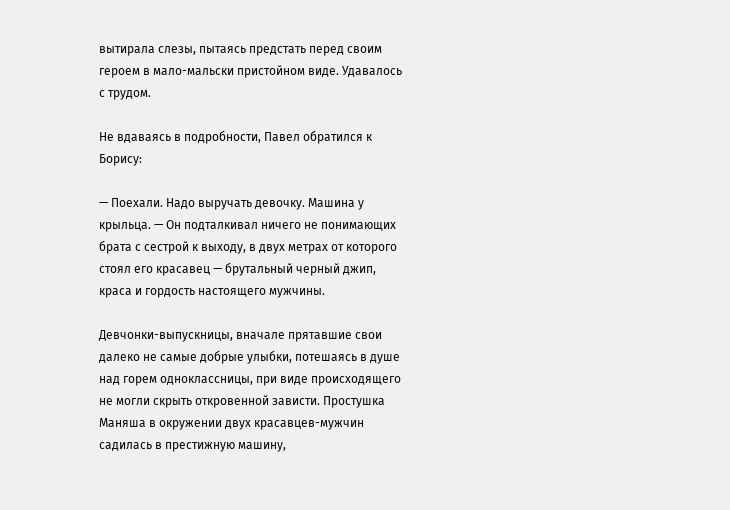вытирала слезы, пытаясь предстать перед своим героем в мало-мальски пристойном виде. Удавалось с трудом.

Не вдаваясь в подробности, Павел обратился к Борису:

— Поехали. Надо выручать девочку. Машина у крыльца. — Он подталкивал ничего не понимающих брата с сестрой к выходу, в двух метрах от которого стоял его красавец — брутальный черный джип, краса и гордость настоящего мужчины.

Девчонки-выпускницы, вначале прятавшие свои далеко не самые добрые улыбки, потешаясь в душе над горем одноклассницы, при виде происходящего не могли скрыть откровенной зависти. Простушка Маняша в окружении двух красавцев-мужчин садилась в престижную машину,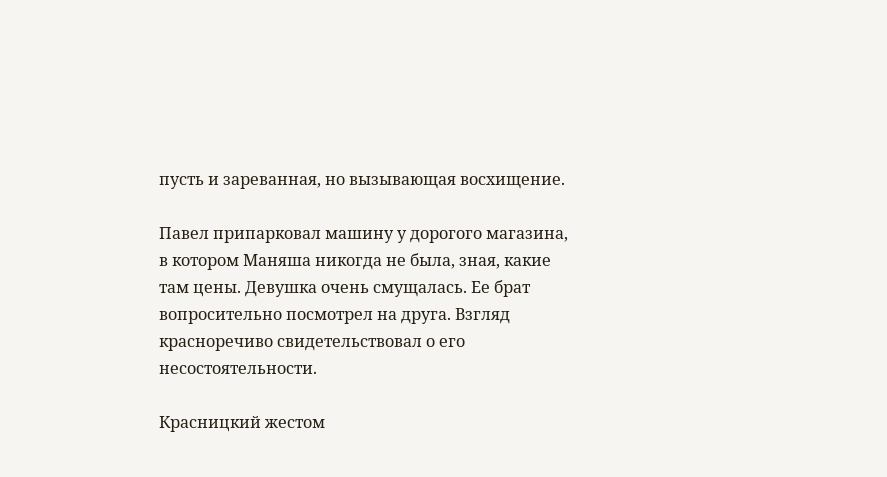пусть и зареванная, но вызывающая восхищение.

Павел припарковал машину у дорогого магазина, в котором Маняша никогда не была, зная, какие там цены. Девушка очень смущалась. Ее брат вопросительно посмотрел на друга. Взгляд красноречиво свидетельствовал о его несостоятельности.

Красницкий жестом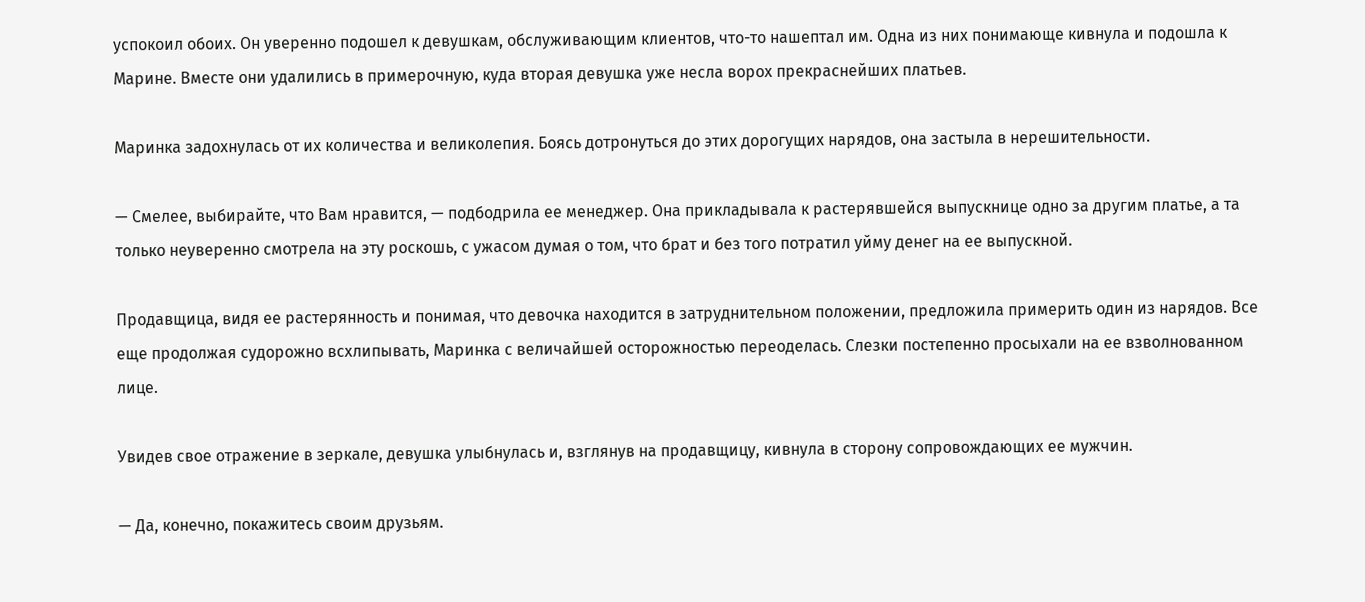успокоил обоих. Он уверенно подошел к девушкам, обслуживающим клиентов, что-то нашептал им. Одна из них понимающе кивнула и подошла к Марине. Вместе они удалились в примерочную, куда вторая девушка уже несла ворох прекраснейших платьев.

Маринка задохнулась от их количества и великолепия. Боясь дотронуться до этих дорогущих нарядов, она застыла в нерешительности.

— Смелее, выбирайте, что Вам нравится, — подбодрила ее менеджер. Она прикладывала к растерявшейся выпускнице одно за другим платье, а та только неуверенно смотрела на эту роскошь, с ужасом думая о том, что брат и без того потратил уйму денег на ее выпускной.

Продавщица, видя ее растерянность и понимая, что девочка находится в затруднительном положении, предложила примерить один из нарядов. Все еще продолжая судорожно всхлипывать, Маринка с величайшей осторожностью переоделась. Слезки постепенно просыхали на ее взволнованном лице.

Увидев свое отражение в зеркале, девушка улыбнулась и, взглянув на продавщицу, кивнула в сторону сопровождающих ее мужчин.

— Да, конечно, покажитесь своим друзьям.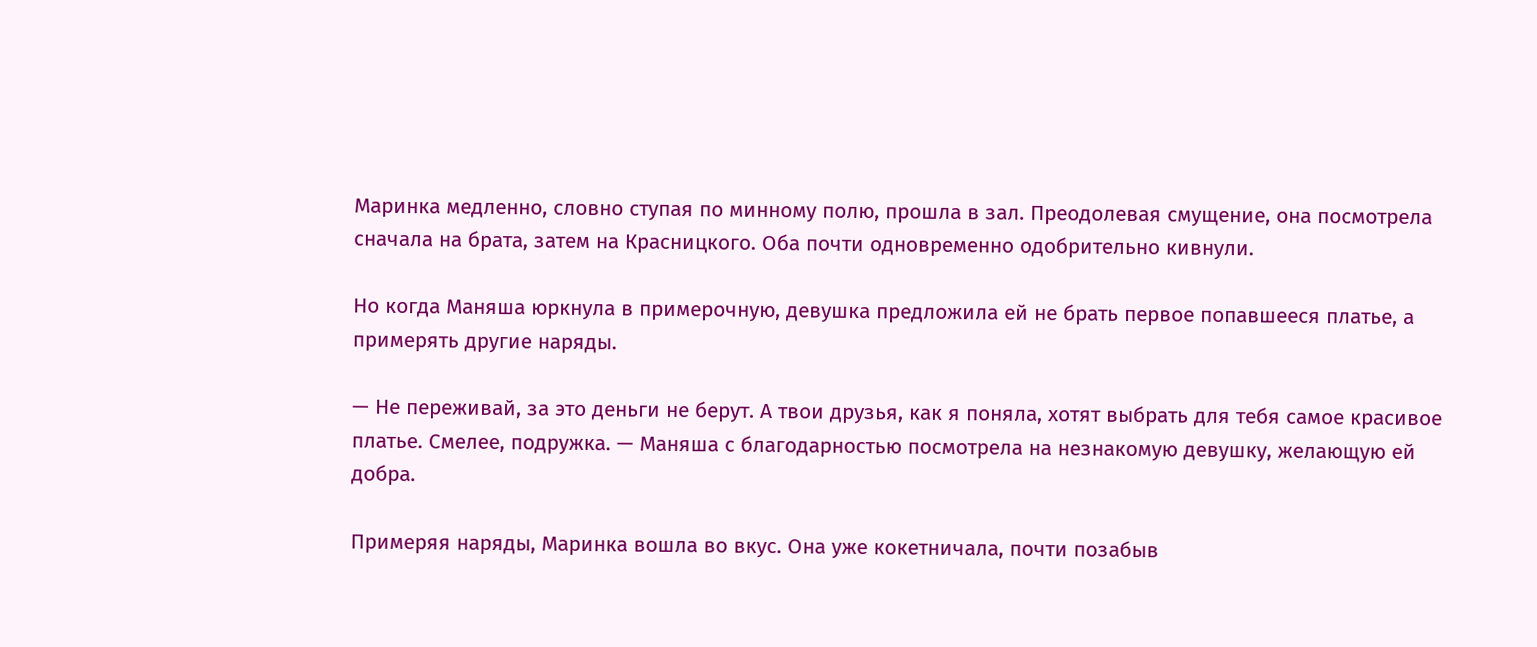Маринка медленно, словно ступая по минному полю, прошла в зал. Преодолевая смущение, она посмотрела сначала на брата, затем на Красницкого. Оба почти одновременно одобрительно кивнули.

Но когда Маняша юркнула в примерочную, девушка предложила ей не брать первое попавшееся платье, а примерять другие наряды.

— Не переживай, за это деньги не берут. А твои друзья, как я поняла, хотят выбрать для тебя самое красивое платье. Смелее, подружка. — Маняша с благодарностью посмотрела на незнакомую девушку, желающую ей добра.

Примеряя наряды, Маринка вошла во вкус. Она уже кокетничала, почти позабыв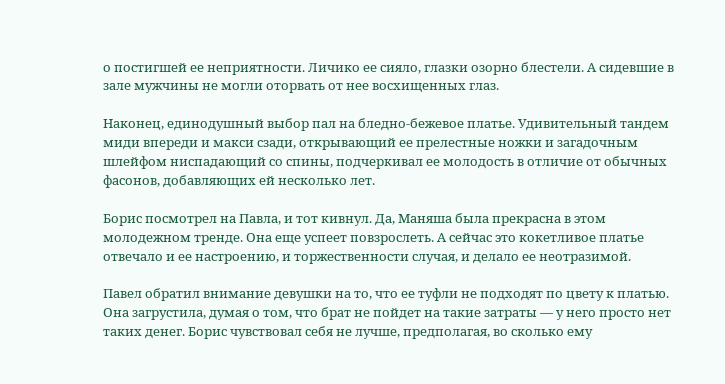о постигшей ее неприятности. Личико ее сияло, глазки озорно блестели. А сидевшие в зале мужчины не могли оторвать от нее восхищенных глаз.

Наконец, единодушный выбор пал на бледно-бежевое платье. Удивительный тандем миди впереди и макси сзади, открывающий ее прелестные ножки и загадочным шлейфом ниспадающий со спины, подчеркивал ее молодость в отличие от обычных фасонов, добавляющих ей несколько лет.

Борис посмотрел на Павла, и тот кивнул. Да, Маняша была прекрасна в этом молодежном тренде. Она еще успеет повзрослеть. А сейчас это кокетливое платье отвечало и ее настроению, и торжественности случая, и делало ее неотразимой.

Павел обратил внимание девушки на то, что ее туфли не подходят по цвету к платью. Она загрустила, думая о том, что брат не пойдет на такие затраты — у него просто нет таких денег. Борис чувствовал себя не лучше, предполагая, во сколько ему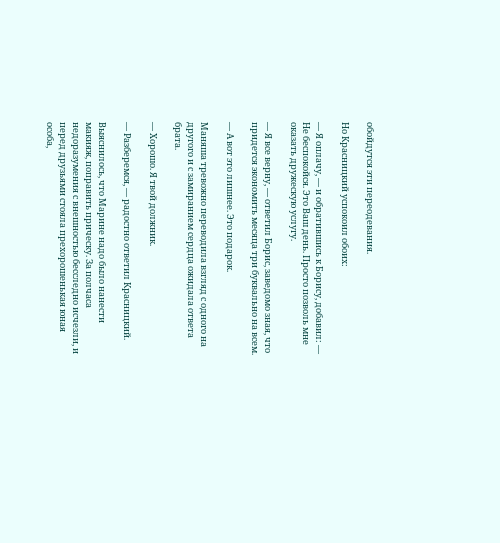обойдутся эти переодевания.

Но Красницкий успокоил обоих:

— Я оплачу, — и обратившись к Борису, добавил: — Не беспокойся. Это Ваш день. Просто позволь мне оказать дружескую услугу.

— Я все верну, — ответил Борис, заведомо зная, что придется экономить месяца три буквально на всем.

— А вот это лишнее. Это подарок.

Маняша тревожно переводила взгляд с одного на другого и с замиранием сердца ожидала ответа брата.

— Хорошо. Я твой должник.

— Разберемся, — радостно ответил Красницкий.

Выяснилось, что Марине надо было нанести макияж, поправить прическу. За полчаса недоразумения с внешностью бесследно исчезли, и перед друзьями стояла прехорошенькая юная особа,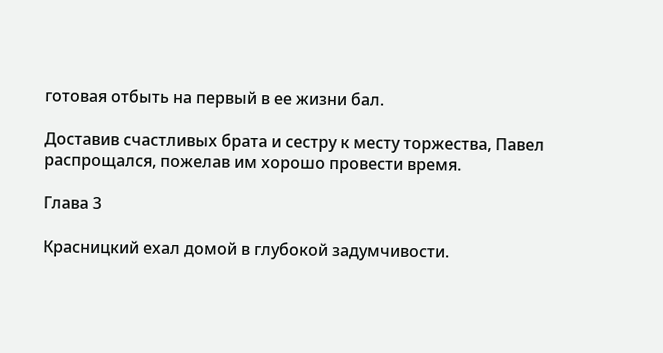готовая отбыть на первый в ее жизни бал.

Доставив счастливых брата и сестру к месту торжества, Павел распрощался, пожелав им хорошо провести время.

Глава 3

Красницкий ехал домой в глубокой задумчивости.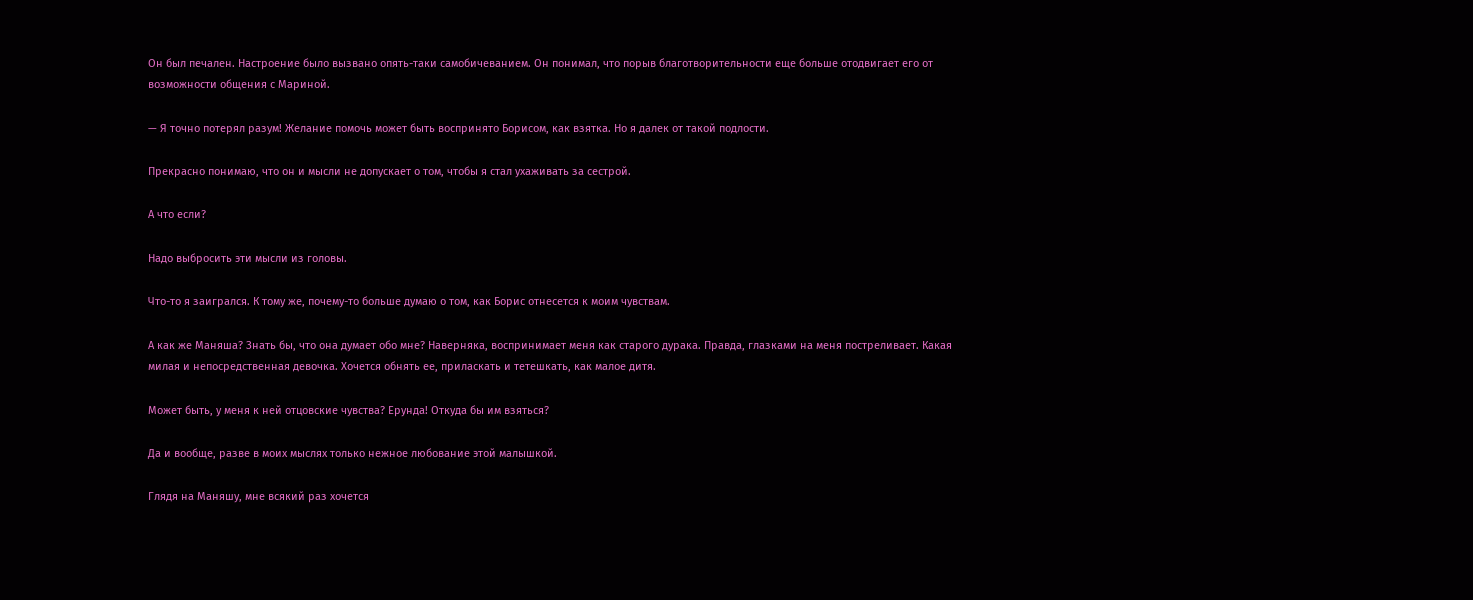Он был печален. Настроение было вызвано опять-таки самобичеванием. Он понимал, что порыв благотворительности еще больше отодвигает его от возможности общения с Мариной.

— Я точно потерял разум! Желание помочь может быть воспринято Борисом, как взятка. Но я далек от такой подлости.

Прекрасно понимаю, что он и мысли не допускает о том, чтобы я стал ухаживать за сестрой.

А что если?

Надо выбросить эти мысли из головы.

Что-то я заигрался. К тому же, почему-то больше думаю о том, как Борис отнесется к моим чувствам.

А как же Маняша? Знать бы, что она думает обо мне? Наверняка, воспринимает меня как старого дурака. Правда, глазками на меня постреливает. Какая милая и непосредственная девочка. Хочется обнять ее, приласкать и тетешкать, как малое дитя.

Может быть, у меня к ней отцовские чувства? Ерунда! Откуда бы им взяться?

Да и вообще, разве в моих мыслях только нежное любование этой малышкой.

Глядя на Маняшу, мне всякий раз хочется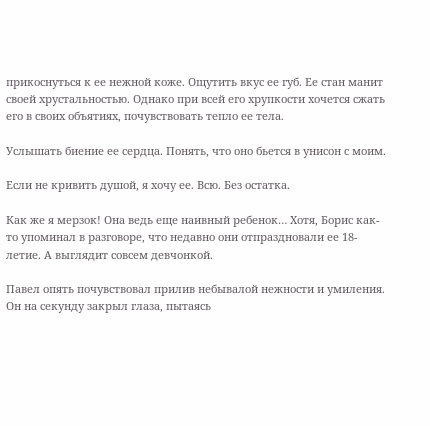прикоснуться к ее нежной коже. Ощутить вкус ее губ. Ее стан манит своей хрустальностью. Однако при всей его хрупкости хочется сжать его в своих объятиях, почувствовать тепло ее тела.

Услышать биение ее сердца. Понять, что оно бьется в унисон с моим.

Если не кривить душой, я хочу ее. Всю. Без остатка.

Как же я мерзок! Она ведь еще наивный ребенок… Хотя, Борис как-то упоминал в разговоре, что недавно они отпраздновали ее 18-летие. А выглядит совсем девчонкой.

Павел опять почувствовал прилив небывалой нежности и умиления. Он на секунду закрыл глаза, пытаясь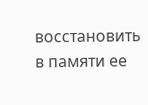восстановить в памяти ее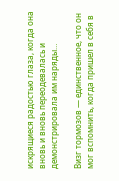искрящиеся радостью глаза, когда она вновь и вновь переодевалась и демонстрировала им наряды…

Визг тормозов — единственное, что он мог вспомнить, когда пришел в себя в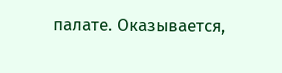палате. Оказывается,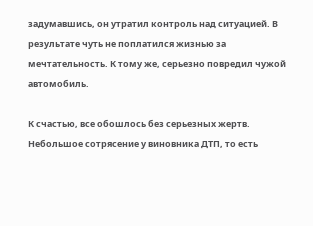задумавшись, он утратил контроль над ситуацией. В результате чуть не поплатился жизнью за мечтательность. К тому же, серьезно повредил чужой автомобиль.

К счастью, все обошлось без серьезных жертв. Небольшое сотрясение у виновника ДТП, то есть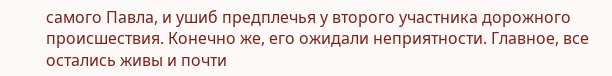самого Павла, и ушиб предплечья у второго участника дорожного происшествия. Конечно же, его ожидали неприятности. Главное, все остались живы и почти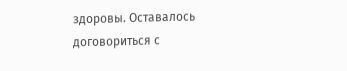здоровы. Оставалось договориться с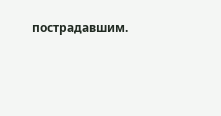пострадавшим.